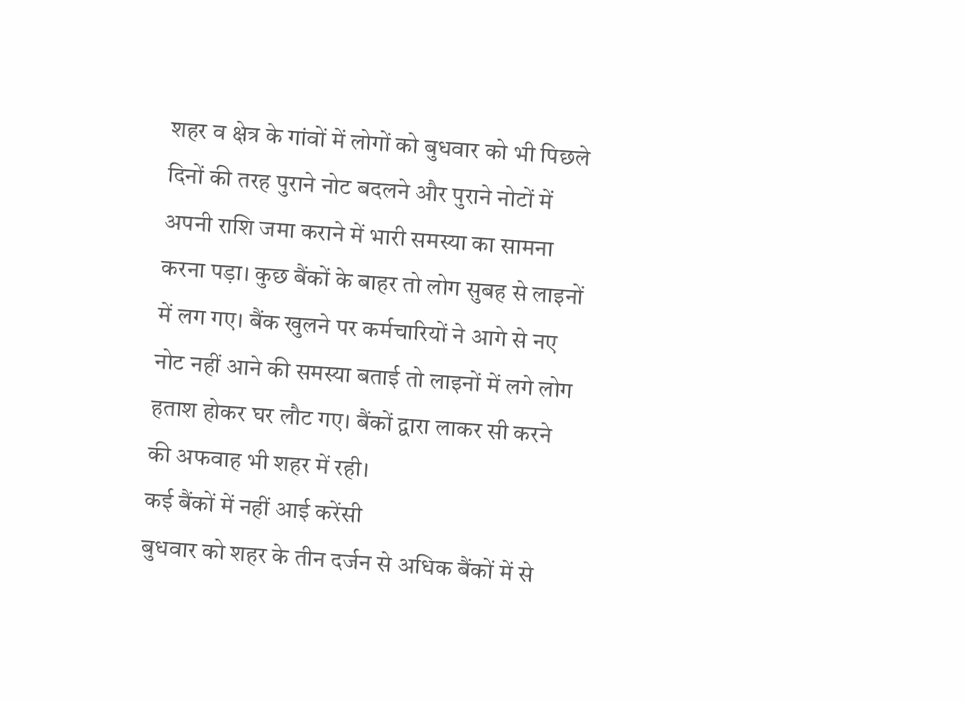शहर व क्षेत्र के गांवों में लोगों को बुधवार को भी पिछले दिनों की तरह पुराने नोट बदलने और पुराने नोटों में अपनी राशि जमा कराने में भारी समस्या का सामना करना पड़ा। कुछ बैंकों के बाहर तो लोग सुबह से लाइनों में लग गए। बैंक खुलने पर कर्मचारियों ने आगे से नए नोट नहीं आने की समस्या बताई तो लाइनों में लगे लोग हताश होकर घर लौट गए। बैंकों द्वारा लाकर सी करने की अफवाह भी शहर में रही।
कई बैंकों में नहीं आई करेंसी
बुधवार को शहर के तीन दर्जन से अधिक बैंकों में से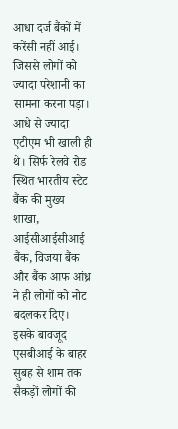आधा दर्ज बैंकों में करेंसी नहीं आई। जिससे लोगों को ज्यादा परेशानी का सामना करना पड़ा। आधे से ज्यादा एटीएम भी खाली ही थे। सिर्फ रेलवे रोड स्थित भारतीय स्टेट बैंक की मुख्य शाखा, आईसीआईसीआई बैंक, विजया बैंक और बैंक आफ आंध्र ने ही लोगों को नोट बदलकर दिए। इसके बावजूद एसबीआई के बाहर सुबह से शाम तक सैकड़ों लोगों की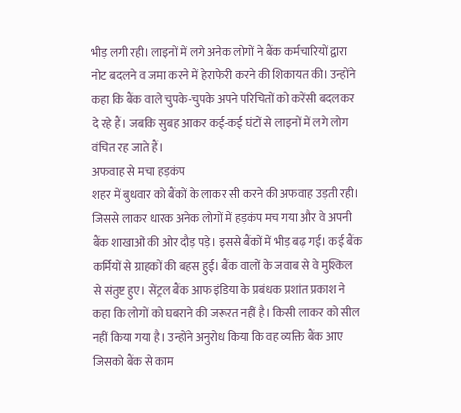भीड़ लगी रही। लाइनों में लगे अनेक लोगों ने बैंक कर्मचारियों द्वारा नोट बदलने व जमा करने में हेराफेरी करने की शिकायत की। उन्होंने कहा कि बैंक वाले चुपके-चुपके अपने परिचितों को करेंसी बदलकर दे रहे हैं। जबकि सुबह आकर कई-कई घंटों से लाइनों में लगे लोग वंचित रह जाते हैं।
अफवाह से मचा हड़कंप
शहर में बुधवार को बैंकों के लाकर सी करने की अफवाह उड़ती रही। जिससे लाकर धारक अनेक लोगों में हड़कंप मच गया और वे अपनी बैंक शाखाओं की ओर दौड़ पड़े। इससे बैंकों में भीड़ बढ़ गई। कई बैंक कर्मियों से ग्राहकों की बहस हुई। बैंक वालों के जवाब से वे मुश्किल से संतुष्ट हुए। सेंट्रल बैंक आफ इंडिया के प्रबंधक प्रशांत प्रकाश ने कहा कि लोगों को घबराने की जरूरत नहीं है। किसी लाकर को सील नहीं किया गया है। उन्होंने अनुरोध किया कि वह व्यक्ति बैंक आए जिसको बैंक से काम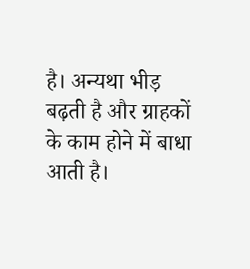है। अन्यथा भीड़ बढ़ती है और ग्राहकों के काम होने में बाधा आती है।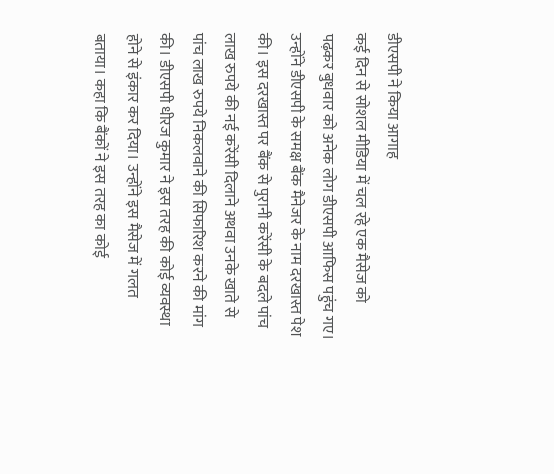डीएसपी ने किया आगाह
कई दिन से सोशल मीडिया में चल रहे एक मैसेज को पढ़कर बुधवार को अनेक लोग डीएसपी आफिस पहुंच गए। उन्होंने डीएसपी के समक्ष बैंक मैनेजर के नाम दरखास्त पेश की। इस दरखास्त पर बैंक से पुरानी करेंसी के बदले पांच लाख रुपये की नई करेंसी दिलाने अथवा उनके खाते से पांच लाख रुपये निकलवाने की सिफारिश करने की मांग की। डीएसपी धीरज कुमार ने इस तरह की कोई व्यवस्था होने से इंकार कर दिया। उन्होंने इस मैसेज में गलत बताया। कहा कि बैंकों ने इस तरह का कोई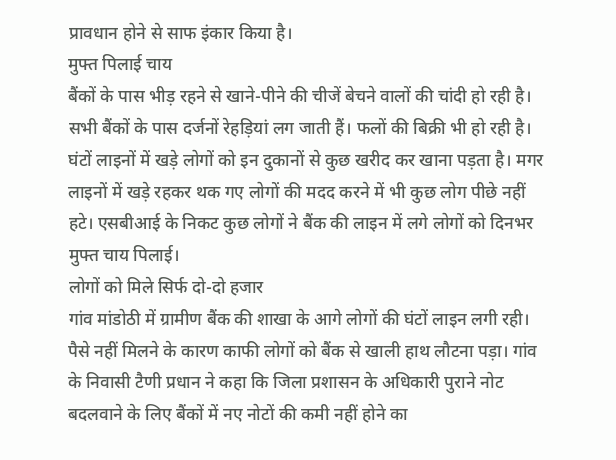प्रावधान होने से साफ इंकार किया है।
मुफ्त पिलाई चाय
बैंकों के पास भीड़ रहने से खाने-पीने की चीजें बेचने वालों की चांदी हो रही है। सभी बैंकों के पास दर्जनों रेहड़ियां लग जाती हैं। फलों की बिक्री भी हो रही है। घंटों लाइनों में खड़े लोगों को इन दुकानों से कुछ खरीद कर खाना पड़ता है। मगर लाइनों में खड़े रहकर थक गए लोगों की मदद करने में भी कुछ लोग पीछे नहीं हटे। एसबीआई के निकट कुछ लोगों ने बैंक की लाइन में लगे लोगों को दिनभर मुफ्त चाय पिलाई।
लोगों को मिले सिर्फ दो-दो हजार
गांव मांडोठी में ग्रामीण बैंक की शाखा के आगे लोगों की घंटों लाइन लगी रही। पैसे नहीं मिलने के कारण काफी लोगों को बैंक से खाली हाथ लौटना पड़ा। गांव के निवासी टैणी प्रधान ने कहा कि जिला प्रशासन के अधिकारी पुराने नोट बदलवाने के लिए बैंकों में नए नोटों की कमी नहीं होने का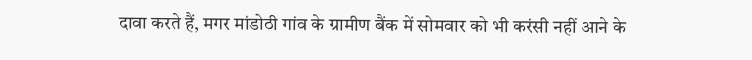दावा करते हैं, मगर मांडोठी गांव के ग्रामीण बैंक में सोमवार को भी करंसी नहीं आने के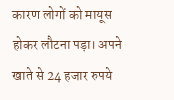कारण लोगों को मायूस होकर लौटना पड़ा। अपने खाते से 24 हजार रुपये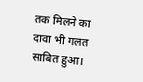तक मिलने का दावा भी गलत साबित हुआ।